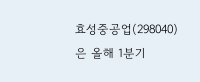효성중공업(298040) 은 올해 1분기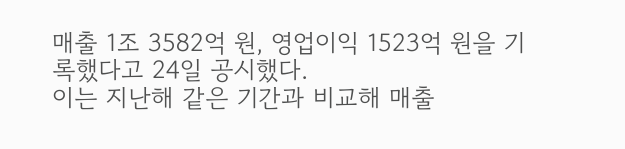매출 1조 3582억 원, 영업이익 1523억 원을 기록했다고 24일 공시했다.
이는 지난해 같은 기간과 비교해 매출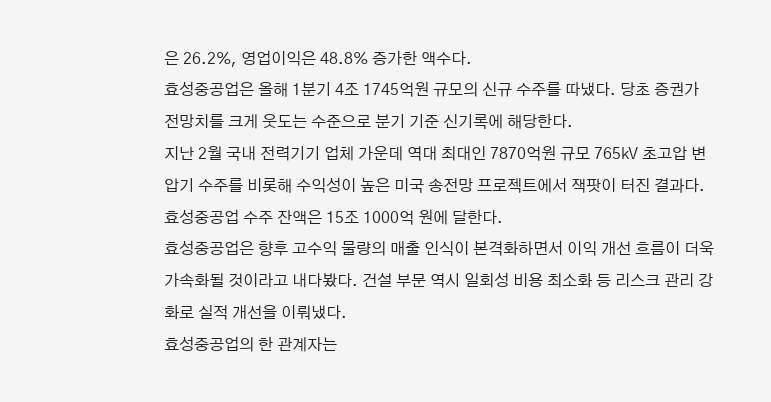은 26.2%, 영업이익은 48.8% 증가한 액수다.
효성중공업은 올해 1분기 4조 1745억원 규모의 신규 수주를 따냈다. 당초 증권가 전망치를 크게 웃도는 수준으로 분기 기준 신기록에 해당한다.
지난 2월 국내 전력기기 업체 가운데 역대 최대인 7870억원 규모 765㎸ 초고압 변압기 수주를 비롯해 수익성이 높은 미국 송전망 프로젝트에서 잭팟이 터진 결과다.
효성중공업 수주 잔액은 15조 1000억 원에 달한다.
효성중공업은 향후 고수익 물량의 매출 인식이 본격화하면서 이익 개선 흐름이 더욱 가속화될 것이라고 내다봤다. 건설 부문 역시 일회성 비용 최소화 등 리스크 관리 강화로 실적 개선을 이뤄냈다.
효성중공업의 한 관계자는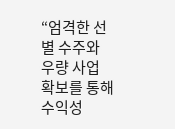“엄격한 선별 수주와 우량 사업 확보를 통해 수익성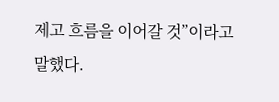제고 흐름을 이어갈 것”이라고 말했다.